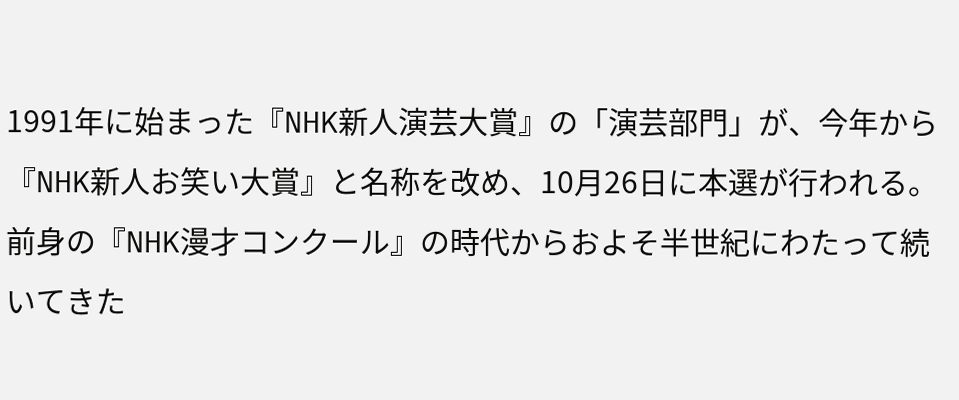1991年に始まった『NHK新人演芸大賞』の「演芸部門」が、今年から『NHK新人お笑い大賞』と名称を改め、10月26日に本選が行われる。前身の『NHK漫才コンクール』の時代からおよそ半世紀にわたって続いてきた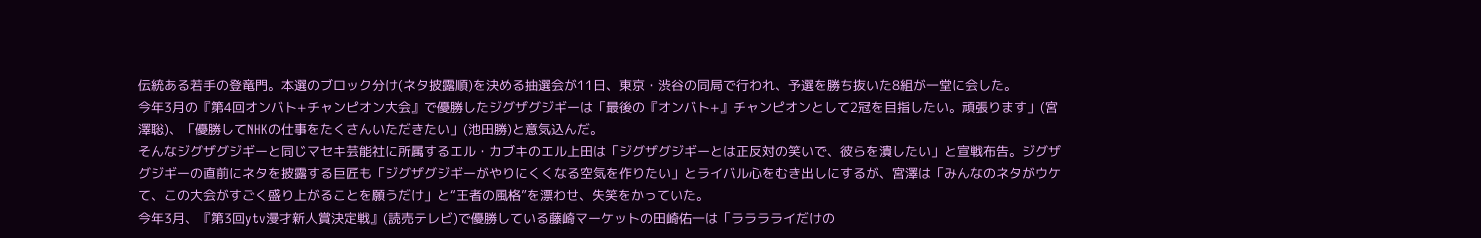伝統ある若手の登竜門。本選のブロック分け(ネタ披露順)を決める抽選会が11日、東京・渋谷の同局で行われ、予選を勝ち抜いた8組が一堂に会した。
今年3月の『第4回オンバト+チャンピオン大会』で優勝したジグザグジギーは「最後の『オンバト+』チャンピオンとして2冠を目指したい。頑張ります」(宮澤聡)、「優勝してNHKの仕事をたくさんいただきたい」(池田勝)と意気込んだ。
そんなジグザグジギーと同じマセキ芸能社に所属するエル・カブキのエル上田は「ジグザグジギーとは正反対の笑いで、彼らを潰したい」と宣戦布告。ジグザグジギーの直前にネタを披露する巨匠も「ジグザグジギーがやりにくくなる空気を作りたい」とライバル心をむき出しにするが、宮澤は「みんなのネタがウケて、この大会がすごく盛り上がることを願うだけ」と“王者の風格”を漂わせ、失笑をかっていた。
今年3月、『第3回ytv漫才新人賞決定戦』(読売テレビ)で優勝している藤崎マーケットの田崎佑一は「ラララライだけの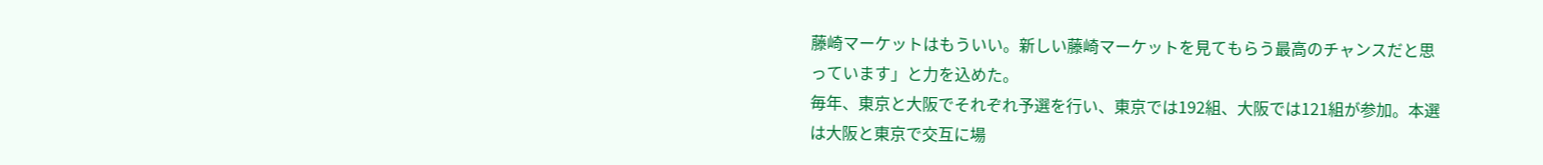藤崎マーケットはもういい。新しい藤崎マーケットを見てもらう最高のチャンスだと思っています」と力を込めた。
毎年、東京と大阪でそれぞれ予選を行い、東京では192組、大阪では121組が参加。本選は大阪と東京で交互に場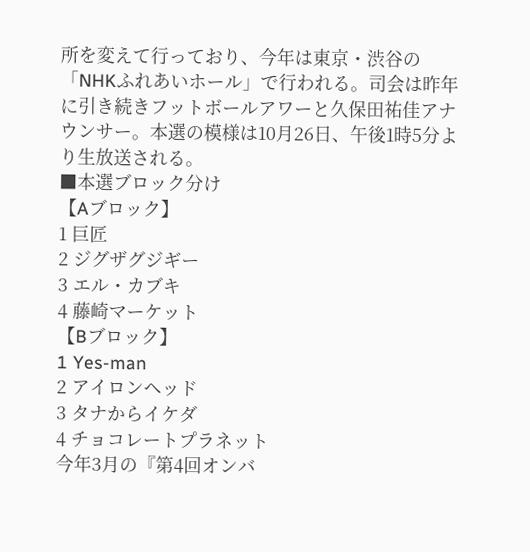所を変えて行っており、今年は東京・渋谷の「NHKふれあいホール」で行われる。司会は昨年に引き続きフットボールアワーと久保田祐佳アナウンサー。本選の模様は10月26日、午後1時5分より生放送される。
■本選ブロック分け
【Aブロック】
1 巨匠
2 ジグザグジギー
3 エル・カブキ
4 藤崎マーケット
【Bブロック】
1 Yes-man
2 アイロンヘッド
3 タナからイケダ
4 チョコレートプラネット
今年3月の『第4回オンバ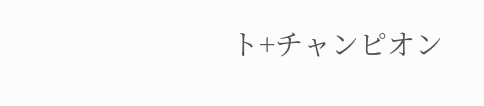ト+チャンピオン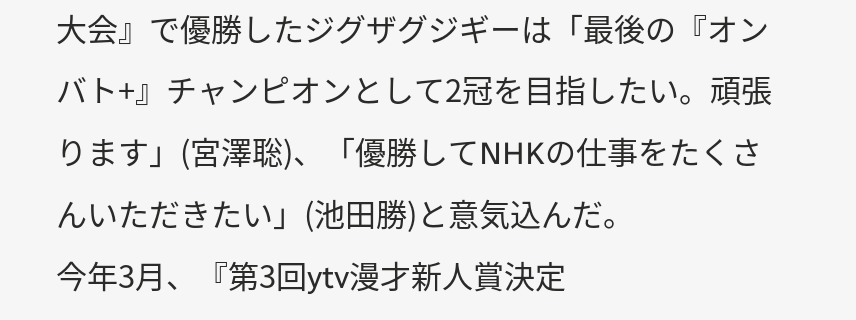大会』で優勝したジグザグジギーは「最後の『オンバト+』チャンピオンとして2冠を目指したい。頑張ります」(宮澤聡)、「優勝してNHKの仕事をたくさんいただきたい」(池田勝)と意気込んだ。
今年3月、『第3回ytv漫才新人賞決定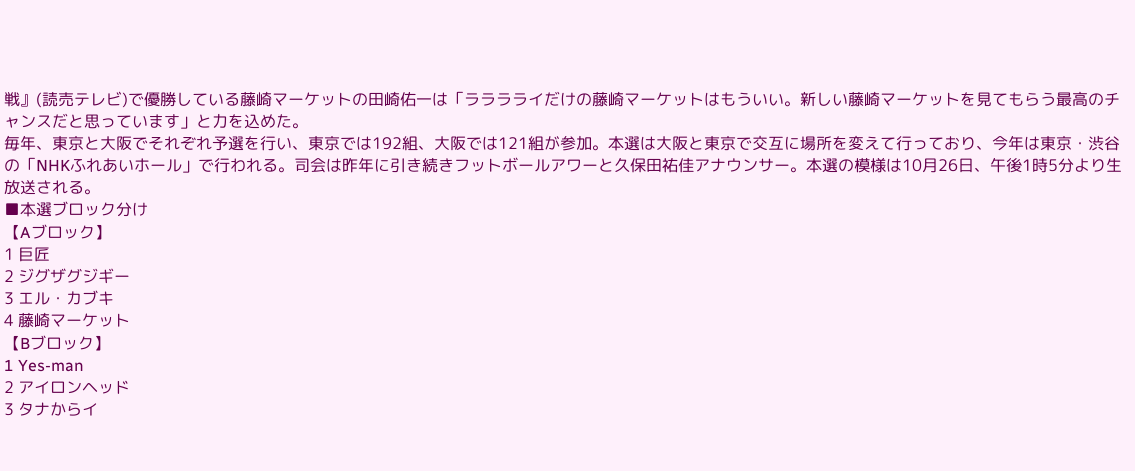戦』(読売テレビ)で優勝している藤崎マーケットの田崎佑一は「ラララライだけの藤崎マーケットはもういい。新しい藤崎マーケットを見てもらう最高のチャンスだと思っています」と力を込めた。
毎年、東京と大阪でそれぞれ予選を行い、東京では192組、大阪では121組が参加。本選は大阪と東京で交互に場所を変えて行っており、今年は東京・渋谷の「NHKふれあいホール」で行われる。司会は昨年に引き続きフットボールアワーと久保田祐佳アナウンサー。本選の模様は10月26日、午後1時5分より生放送される。
■本選ブロック分け
【Aブロック】
1 巨匠
2 ジグザグジギー
3 エル・カブキ
4 藤崎マーケット
【Bブロック】
1 Yes-man
2 アイロンヘッド
3 タナからイ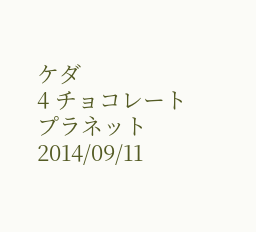ケダ
4 チョコレートプラネット
2014/09/11